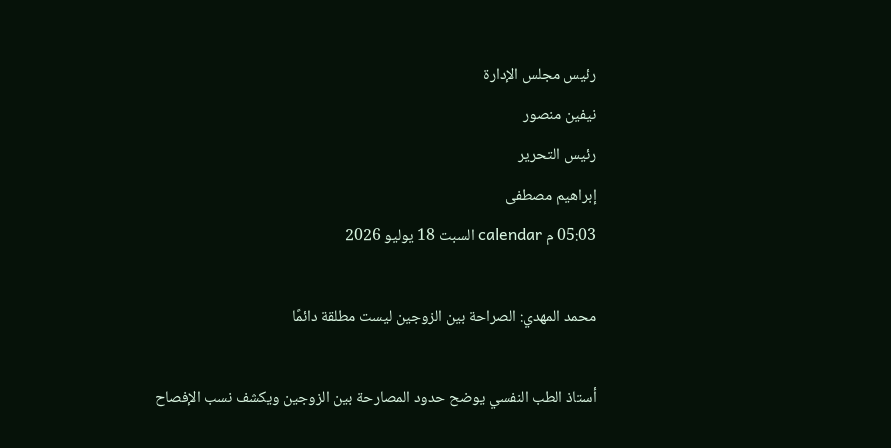رئيس مجلس الإدارة
نيفين منصور
رئيس التحرير
إبراهيم مصطفى
05:03 م calendar السبت 18 يوليو 2026

محمد المهدي: الصراحة بين الزوجين ليست مطلقة دائمًا

أستاذ الطب النفسي يوضح حدود المصارحة بين الزوجين ويكشف نسب الإفصاح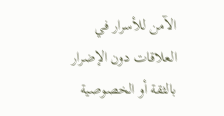الآمن للأسرار في العلاقات دون الإضرار بالثقة أو الخصوصية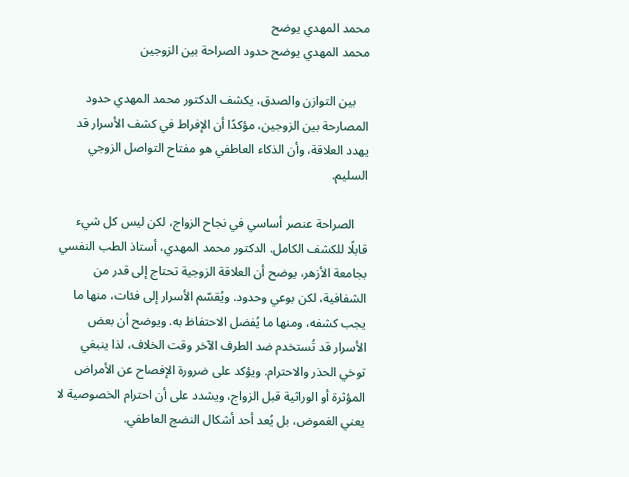محمد المهدي يوضح
محمد المهدي يوضح حدود الصراحة بين الزوجين

    بين التوازن والصدق، يكشف الدكتور محمد المهدي حدود المصارحة بين الزوجين، مؤكدًا أن الإفراط في كشف الأسرار قد يهدد العلاقة، وأن الذكاء العاطفي هو مفتاح التواصل الزوجي السليم.

    الصراحة عنصر أساسي في نجاح الزواج، لكن ليس كل شيء قابلًا للكشف الكامل. الدكتور محمد المهدي، أستاذ الطب النفسي بجامعة الأزهر، يوضح أن العلاقة الزوجية تحتاج إلى قدر من الشفافية، لكن بوعي وحدود. ويُقسّم الأسرار إلى فئات، منها ما يجب كشفه، ومنها ما يُفضل الاحتفاظ به. ويوضح أن بعض الأسرار قد تُستخدم ضد الطرف الآخر وقت الخلاف، لذا ينبغي توخي الحذر والاحترام. ويؤكد على ضرورة الإفصاح عن الأمراض المؤثرة أو الوراثية قبل الزواج، ويشدد على أن احترام الخصوصية لا يعني الغموض، بل يُعد أحد أشكال النضج العاطفي.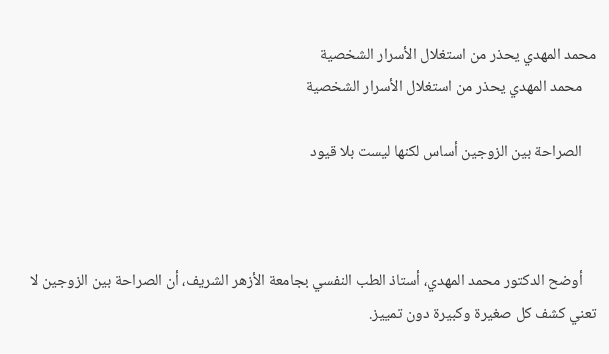محمد المهدي يحذر من استغلال الأسرار الشخصية
    محمد المهدي يحذر من استغلال الأسرار الشخصية

    الصراحة بين الزوجين أساس لكنها ليست بلا قيود



    أوضح الدكتور محمد المهدي، أستاذ الطب النفسي بجامعة الأزهر الشريف، أن الصراحة بين الزوجين لا تعني كشف كل صغيرة وكبيرة دون تمييز.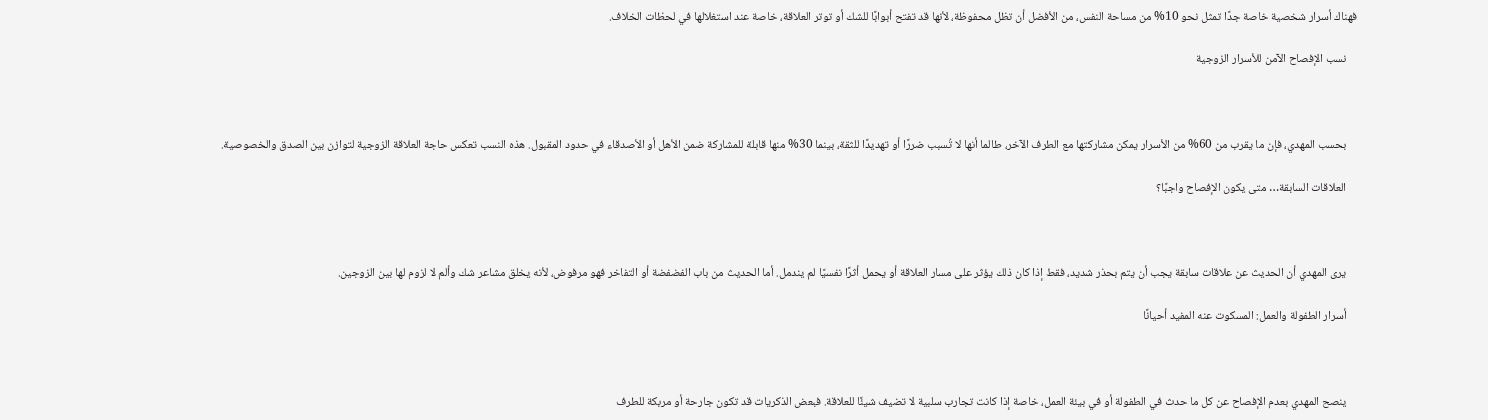فهناك أسرار شخصية خاصة جدًا تمثل نحو 10% من مساحة النفس، من الأفضل أن تظل محفوظة، لأنها قد تفتح أبوابًا للشك أو توتر العلاقة، خاصة عند استغلالها في لحظات الخلاف.

    نسب الإفصاح الآمن للأسرار الزوجية



    بحسب المهدي، فإن ما يقرب من 60% من الأسرار يمكن مشاركتها مع الطرف الآخر، طالما أنها لا تُسبب ضررًا أو تهديدًا للثقة، بينما 30% منها قابلة للمشاركة ضمن الأهل أو الأصدقاء في حدود المقبول. هذه النسب تعكس حاجة العلاقة الزوجية لتوازن بين الصدق والخصوصية.

    العلاقات السابقة… متى يكون الإفصاح واجبًا؟



    يرى المهدي أن الحديث عن علاقات سابقة يجب أن يتم بحذر شديد، فقط إذا كان ذلك يؤثر على مسار العلاقة أو يحمل أثرًا نفسيًا لم يندمل. أما الحديث من باب الفضفضة أو التفاخر فهو مرفوض، لأنه يخلق مشاعر شك وألم لا لزوم لها بين الزوجين.

    أسرار الطفولة والعمل: المسكوت عنه المفيد أحيانًا



    ينصح المهدي بعدم الإفصاح عن كل ما حدث في الطفولة أو في بيئة العمل، خاصة إذا كانت تجارب سلبية لا تضيف شيئًا للعلاقة. فبعض الذكريات قد تكون جارحة أو مربكة للطرف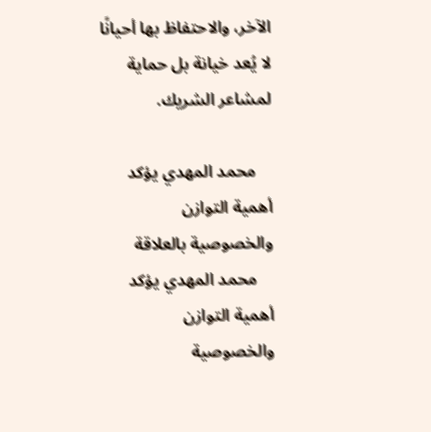الآخر، والاحتفاظ بها أحيانًا لا يُعد خيانة بل حماية لمشاعر الشريك.

    محمد المهدي يؤكد أهمية التوازن والخصوصية بالعلاقة
    محمد المهدي يؤكد أهمية التوازن والخصوصية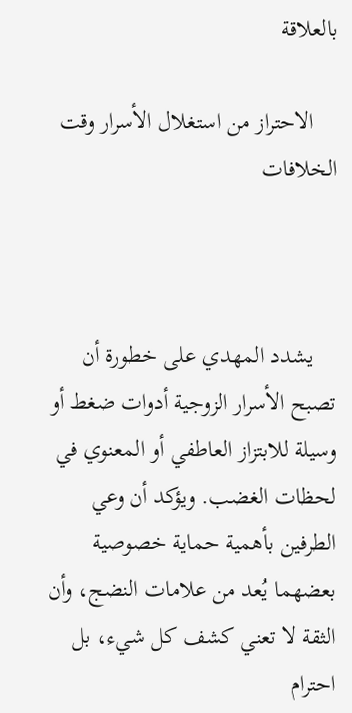بالعلاقة

    الاحتراز من استغلال الأسرار وقت الخلافات



    يشدد المهدي على خطورة أن تصبح الأسرار الزوجية أدوات ضغط أو وسيلة للابتزاز العاطفي أو المعنوي في لحظات الغضب. ويؤكد أن وعي الطرفين بأهمية حماية خصوصية بعضهما يُعد من علامات النضج، وأن الثقة لا تعني كشف كل شيء، بل احترام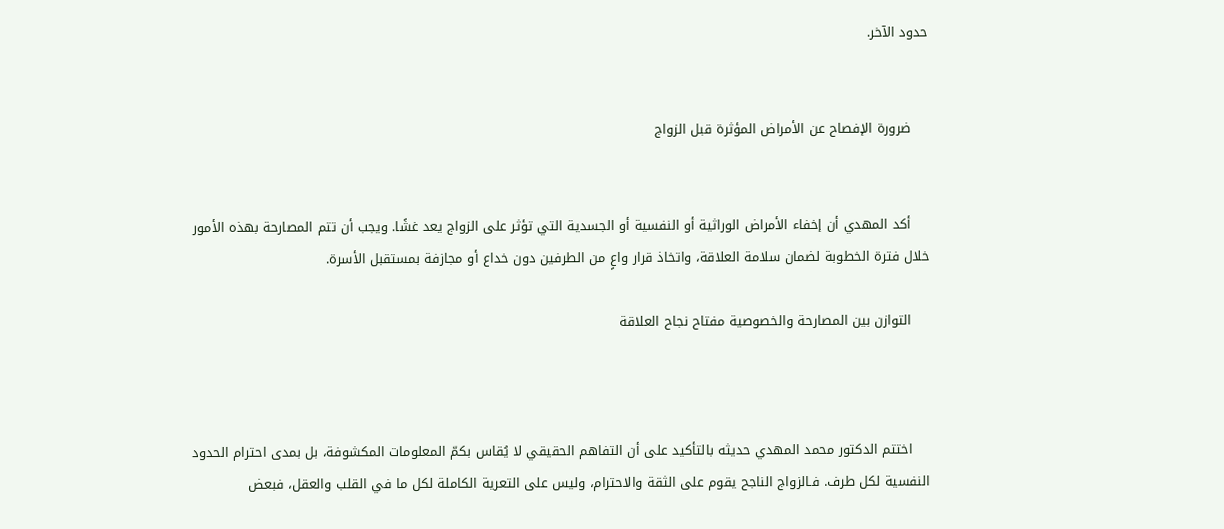حدود الآخر.


    ضرورة الإفصاح عن الأمراض المؤثرة قبل الزواج


    أكد المهدي أن إخفاء الأمراض الوراثية أو النفسية أو الجسدية التي تؤثر على الزواج يعد غشًا. ويجب أن تتم المصارحة بهذه الأمور خلال فترة الخطوبة لضمان سلامة العلاقة، واتخاذ قرار واعٍ من الطرفين دون خداع أو مجازفة بمستقبل الأسرة.

    التوازن بين المصارحة والخصوصية مفتاح نجاح العلاقة



    اختتم الدكتور محمد المهدي حديثه بالتأكيد على أن التفاهم الحقيقي لا يُقاس بكمّ المعلومات المكشوفة، بل بمدى احترام الحدود النفسية لكل طرف. فـالزواج الناجح يقوم على الثقة والاحترام، وليس على التعرية الكاملة لكل ما في القلب والعقل، فبعض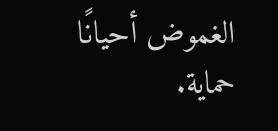الغموض أحيانًا حماية.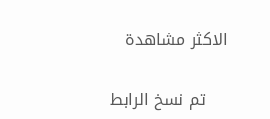الاكثر مشاهدة

    تم نسخ الرابط